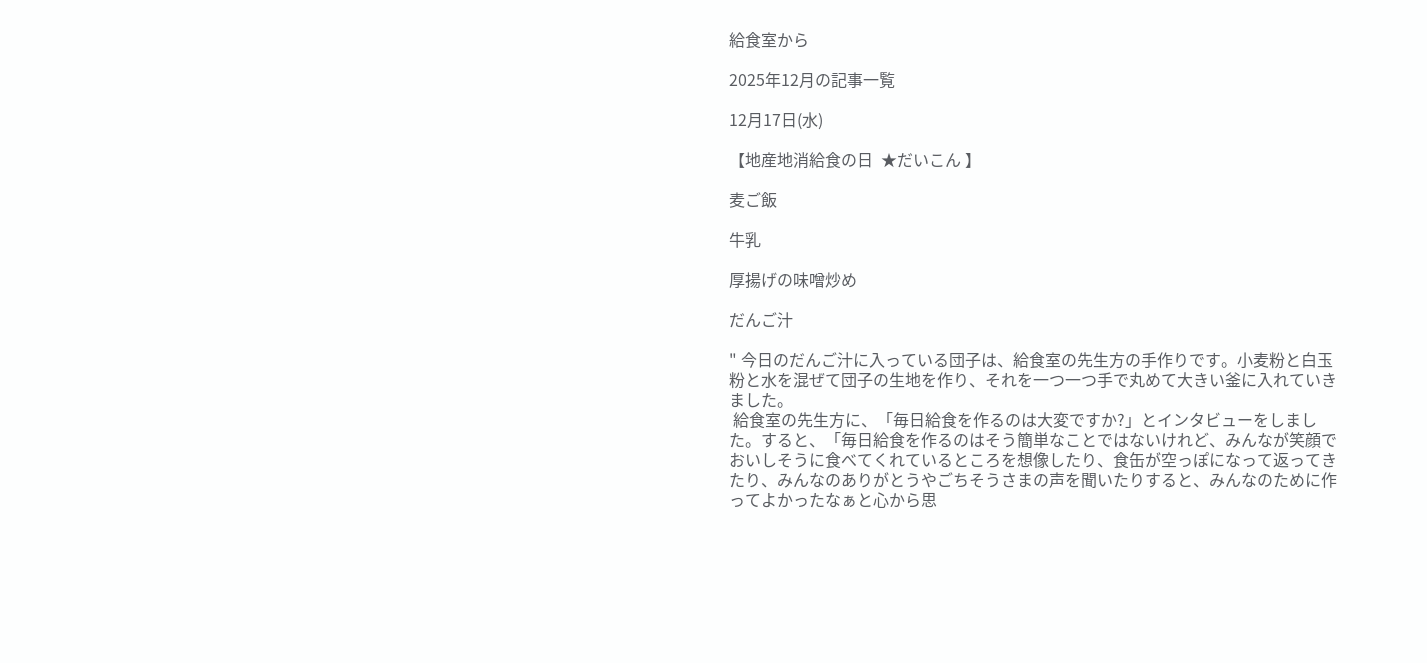給食室から

2025年12月の記事一覧

12月17日(水)

【地産地消給食の日  ★だいこん 】

麦ご飯

牛乳

厚揚げの味噌炒め

だんご汁

" 今日のだんご汁に入っている団子は、給食室の先生方の手作りです。小麦粉と白玉粉と水を混ぜて団子の生地を作り、それを一つ一つ手で丸めて大きい釜に入れていきました。
 給食室の先生方に、「毎日給食を作るのは大変ですか?」とインタビューをしました。すると、「毎日給食を作るのはそう簡単なことではないけれど、みんなが笑顔でおいしそうに食べてくれているところを想像したり、食缶が空っぽになって返ってきたり、みんなのありがとうやごちそうさまの声を聞いたりすると、みんなのために作ってよかったなぁと心から思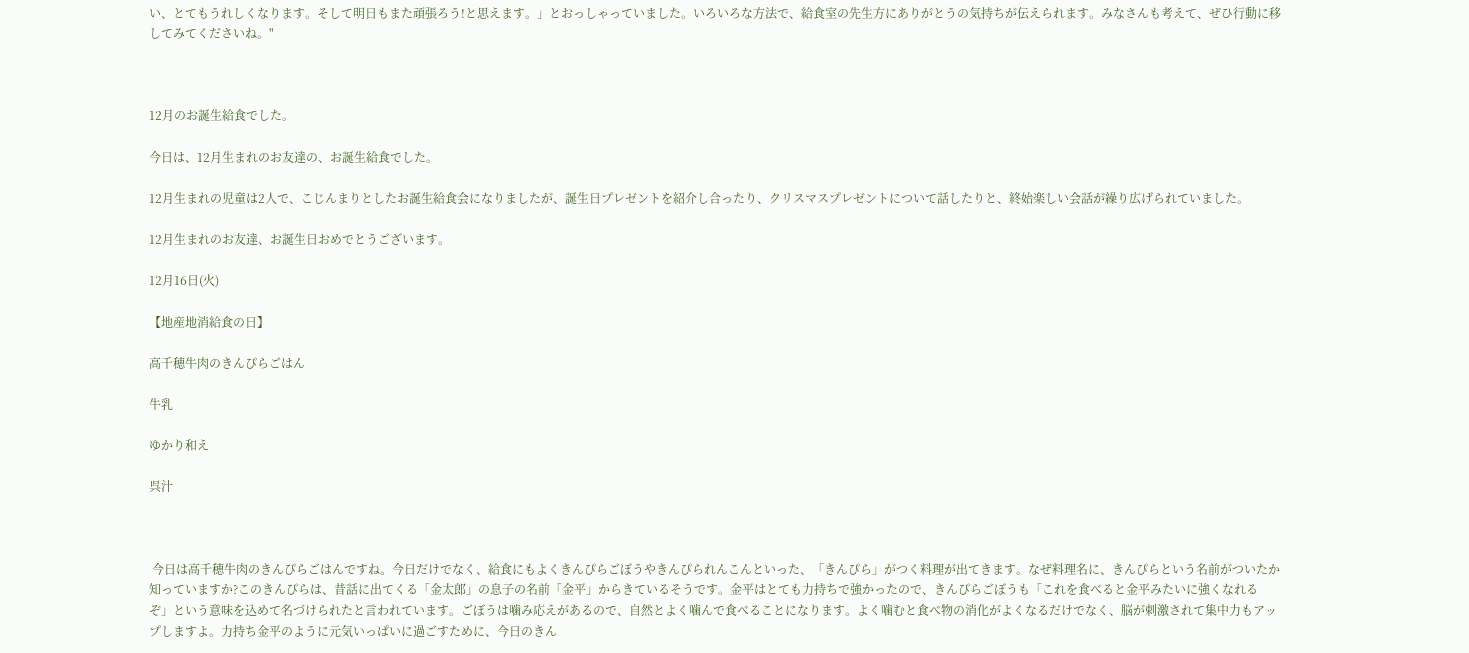い、とてもうれしくなります。そして明日もまた頑張ろう!と思えます。」とおっしゃっていました。いろいろな方法で、給食室の先生方にありがとうの気持ちが伝えられます。みなさんも考えて、ぜひ行動に移してみてくださいね。"



12月のお誕生給食でした。

今日は、12月生まれのお友達の、お誕生給食でした。

12月生まれの児童は2人で、こじんまりとしたお誕生給食会になりましたが、誕生日プレゼントを紹介し合ったり、クリスマスプレゼントについて話したりと、終始楽しい会話が繰り広げられていました。

12月生まれのお友達、お誕生日おめでとうございます。

12月16日(火)

【地産地消給食の日】

高千穂牛肉のきんぴらごはん

牛乳

ゆかり和え

呉汁



 今日は高千穂牛肉のきんぴらごはんですね。今日だけでなく、給食にもよくきんぴらごぼうやきんぴられんこんといった、「きんぴら」がつく料理が出てきます。なぜ料理名に、きんぴらという名前がついたか知っていますか?このきんぴらは、昔話に出てくる「金太郎」の息子の名前「金平」からきているそうです。金平はとても力持ちで強かったので、きんぴらごぼうも「これを食べると金平みたいに強くなれるぞ」という意味を込めて名づけられたと言われています。ごぼうは噛み応えがあるので、自然とよく噛んで食べることになります。よく噛むと食べ物の消化がよくなるだけでなく、脳が刺激されて集中力もアップしますよ。力持ち金平のように元気いっぱいに過ごすために、今日のきん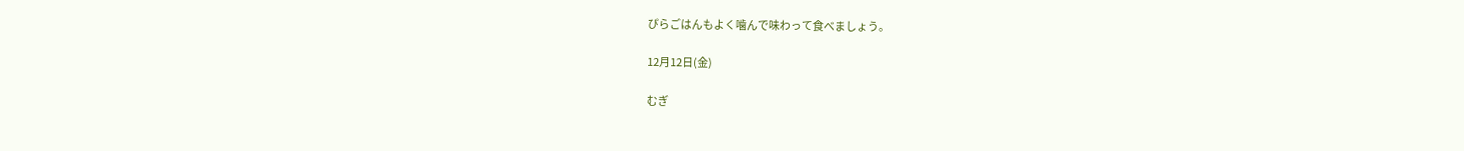ぴらごはんもよく噛んで味わって食べましょう。

12月12日(金)

むぎ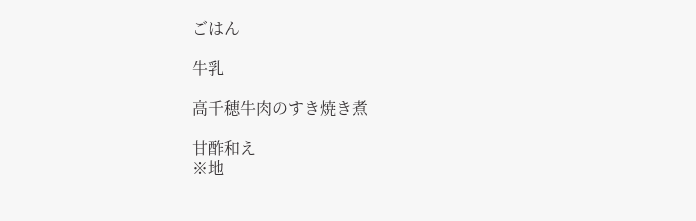ごはん

牛乳

高千穂牛肉のすき焼き煮

甘酢和え
※地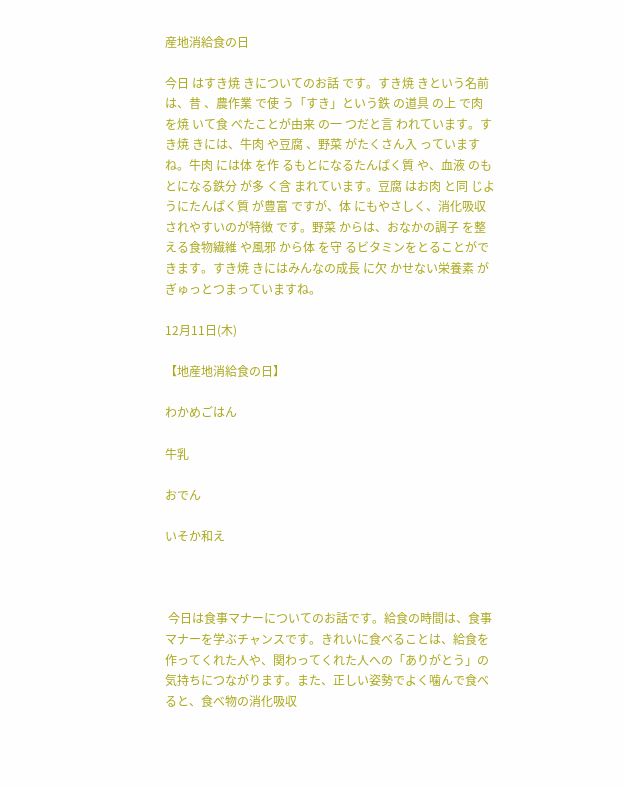産地消給食の日

今日 はすき焼 きについてのお話 です。すき焼 きという名前 は、昔 、農作業 で使 う「すき」という鉄 の道具 の上 で肉 を焼 いて食 べたことが由来 の一 つだと言 われています。すき焼 きには、牛肉 や豆腐 、野菜 がたくさん入 っていますね。牛肉 には体 を作 るもとになるたんぱく質 や、血液 のもとになる鉄分 が多 く含 まれています。豆腐 はお肉 と同 じようにたんぱく質 が豊富 ですが、体 にもやさしく、消化吸収 されやすいのが特徴 です。野菜 からは、おなかの調子 を整 える食物繊維 や風邪 から体 を守 るビタミンをとることができます。すき焼 きにはみんなの成長 に欠 かせない栄養素 がぎゅっとつまっていますね。

12月11日(木)

【地産地消給食の日】

わかめごはん

牛乳

おでん

いそか和え



 今日は食事マナーについてのお話です。給食の時間は、食事マナーを学ぶチャンスです。きれいに食べることは、給食を作ってくれた人や、関わってくれた人への「ありがとう」の気持ちにつながります。また、正しい姿勢でよく噛んで食べると、食べ物の消化吸収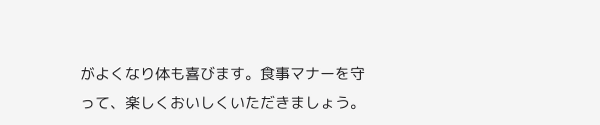がよくなり体も喜びます。食事マナーを守って、楽しくおいしくいただきましょう。